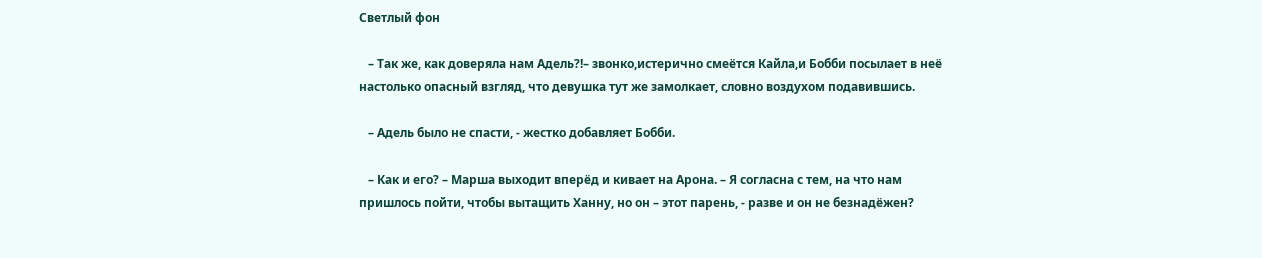Светлый фон

   – Так же, как доверяла нам Адель?!– звонко,истерично смеётся Кайла,и Бобби посылает в неё настолько опасный взгляд, что девушка тут же замолкает, словно воздухом подавившись.

   – Αдель было не спасти, - жестко добавляет Бобби.

   – Как и его? – Марша выходит вперёд и кивает на Αрона. – Я согласна с тем, на что нам пришлось пойти, чтобы вытащить Ханну, но он – этот парень, - разве и он не безнадёжен?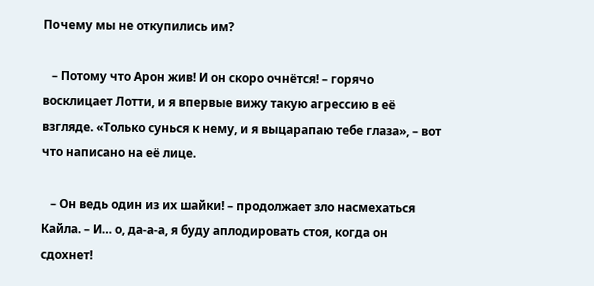Пoчему мы не откупились им?

   – Потому что Арон жив! И он скоро очнётся! – горячо восклицает Лотти, и я впервые вижу такую агрессию в её взгляде. «Только сунься к нему, и я выцарапаю тебе глаза», – вот что написано на её лице.

   – Он ведь один из их шайки! – продолжает зло насмехаться Кайла. – И… о, да-а-а, я буду аплодировать стоя, когда он сдохнет!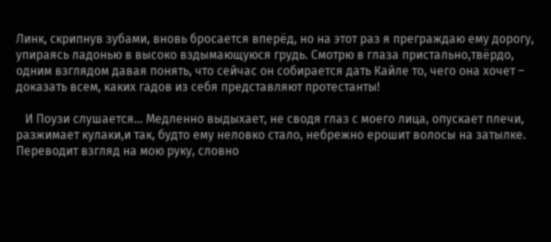Линк, скрипнув зубами, вновь бросается вперёд, но на этот раз я преграждаю ему дорогу, упираясь ладонью в высоко вздымающуюся грудь. Смотрю в глаза пристально,твёрдо, одним взглядом давая понять, что сейчас он собирается дать Кайле то, чего она хочет – доказать всем, каких гадов из себя представляют протестанты!

   И Поузи слушается… Медленно выдыхает, не сводя глаз с моего лица, опускает плечи, разжимает кулаки,и так, будто ему неловко стало, небрежно ерошит волосы на затылке. Переводит взгляд на мою руку, словно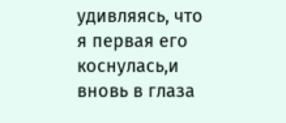удивляясь, что я первая его коснулась,и вновь в глаза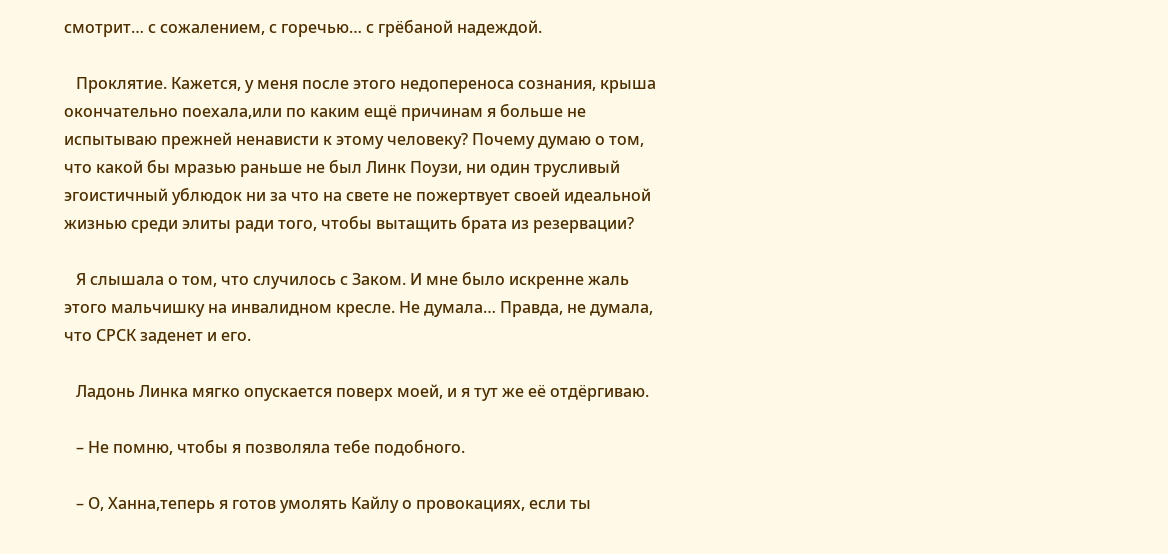смотрит… с сожалением, с горечью… с грёбаной надеждой.

   Проклятие. Кажется, у меня после этого недопереноса сознания, крыша окончательно поехала,или по каким ещё причинам я больше не испытываю прежней ненависти к этому человеку? Почему думаю о том, что какой бы мразью раньше не был Линк Поузи, ни один трусливый эгоистичный ублюдок ни за что на свете не пожертвует свoей идеальной жизнью среди элиты ради того, чтобы вытащить брата из резервации?

   Я слышала о том, что случилось с Заком. И мне было искренне жаль этого мальчишку на инвалидном кресле. Не думала… Правда, не думала, что СРСК заденет и его.

   Ладонь Линка мягко опускается поверх моей, и я тут же её отдёргиваю.

   – Не помню, чтобы я позволяла тебе подобного.

   – О, Ханна,теперь я готов умолять Кайлу о провокациях, если ты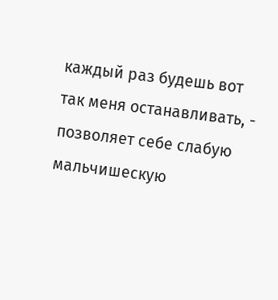каждый раз будешь вот так меня останавливать, - позволяет себе слабую мальчишескую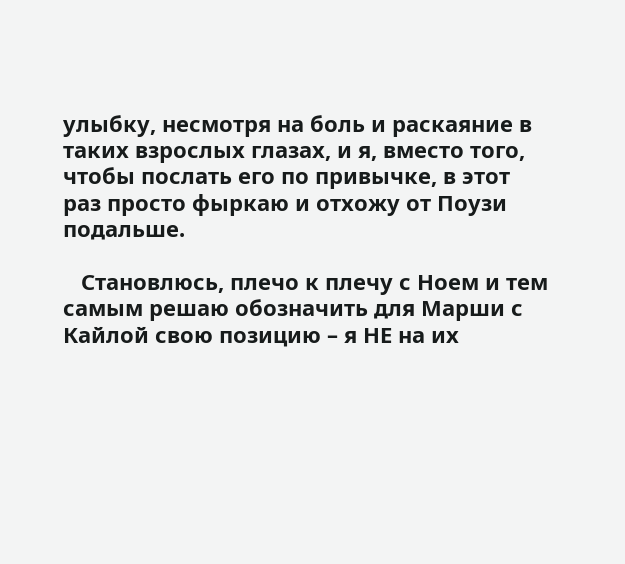улыбку, несмотря на боль и раскаяние в таких взрослых глазах, и я, вместо того, чтобы послать его по привычке, в этот раз просто фыркаю и отхожу от Поузи подальше.

   Становлюсь, плечо к плечу с Ноем и тем самым решаю обозначить для Марши с Кайлой свою позицию – я НЕ на их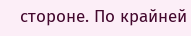стороне. По крайней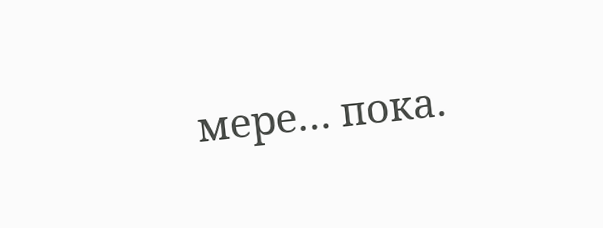мере… пока.